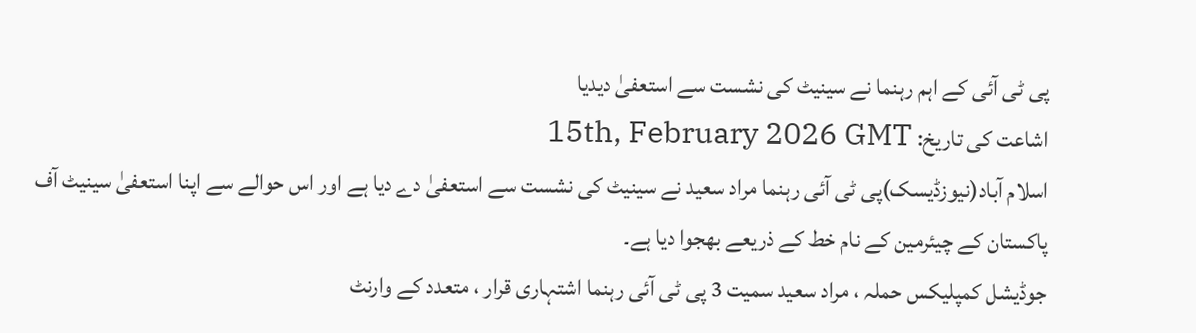پی ٹی آئی کے اہم رہنما نے سینیٹ کی نشست سے استعفیٰ دیدیا
اشاعت کی تاریخ: 15th, February 2026 GMT
اسلام آباد(نیوزڈیسک)پی ٹی آئی رہنما مراد سعید نے سینیٹ کی نشست سے استعفیٰ دے دیا ہے اور اس حوالے سے اپنا استعفیٰ سینیٹ آف پاکستان کے چیئرمین کے نام خط کے ذریعے بھجوا دیا ہے۔
جوڈیشل کمپلیکس حملہ ، مراد سعید سمیت 3 پی ٹی آئی رہنما اشتہاری قرار ، متعدد کے وارنٹ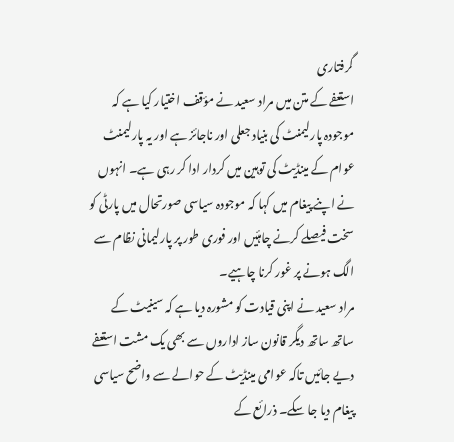گرفتاری
استعفے کے متن میں مراد سعید نے مؤقف اختیار کیا ہے کہ موجودہ پارلیمنٹ کی بنیاد جعلی اور ناجائز ہے اور یہ پارلیمنٹ عوام کے مینڈیٹ کی توہین میں کردار ادا کر رہی ہے۔ انہوں نے اپنے پیغام میں کہا کہ موجودہ سیاسی صورتحال میں پارٹی کو سخت فیصلے کرنے چاہئیں اور فوری طور پر پارلیمانی نظام سے الگ ہونے پر غور کرنا چاہیے۔
مراد سعید نے اپنی قیادت کو مشورہ دیا ہے کہ سینیٹ کے ساتھ ساتھ دیگر قانون ساز اداروں سے بھی یک مشت استعفے دیے جائیں تاکہ عوامی مینڈیٹ کے حوالے سے واضح سیاسی پیغام دیا جا سکے۔ ذرائع کے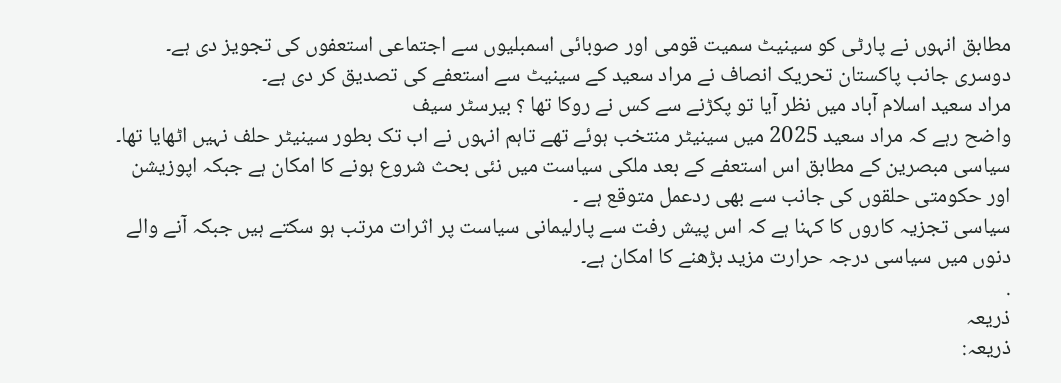مطابق انہوں نے پارٹی کو سینیٹ سمیت قومی اور صوبائی اسمبلیوں سے اجتماعی استعفوں کی تجویز دی ہے۔
دوسری جانب پاکستان تحریک انصاف نے مراد سعید کے سینیٹ سے استعفے کی تصدیق کر دی ہے۔
مراد سعید اسلام آباد میں نظر آیا تو پکڑنے سے کس نے روکا تھا ؟ بیرسٹر سیف
واضح رہے کہ مراد سعید 2025 میں سینیٹر منتخب ہوئے تھے تاہم انہوں نے اب تک بطور سینیٹر حلف نہیں اٹھایا تھا۔ سیاسی مبصرین کے مطابق اس استعفے کے بعد ملکی سیاست میں نئی بحث شروع ہونے کا امکان ہے جبکہ اپوزیشن اور حکومتی حلقوں کی جانب سے بھی ردعمل متوقع ہے ۔
سیاسی تجزیہ کاروں کا کہنا ہے کہ اس پیش رفت سے پارلیمانی سیاست پر اثرات مرتب ہو سکتے ہیں جبکہ آنے والے دنوں میں سیاسی درجہ حرارت مزید بڑھنے کا امکان ہے۔
.
ذریعہ
ذریعہ: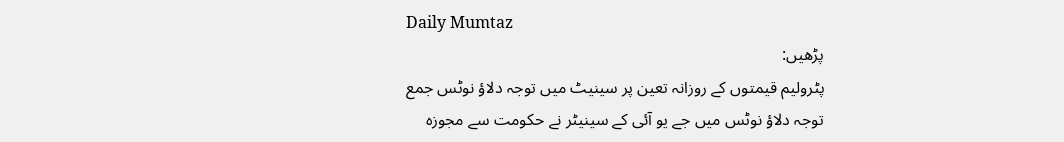Daily Mumtaz
پڑھیں:
پٹرولیم قیمتوں کے روزانہ تعین پر سینیٹ میں توجہ دلاؤ نوٹس جمع
توجہ دلاؤ نوٹس میں جے یو آئی کے سینیٹر نے حکومت سے مجوزہ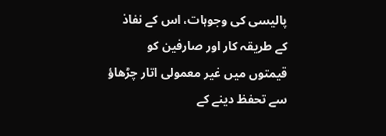پالیسی کی وجوہات، اس کے نفاذ کے طریقہ کار اور صارفین کو قیمتوں میں غیر معمولی اتار چڑھاؤ سے تحفظ دینے کے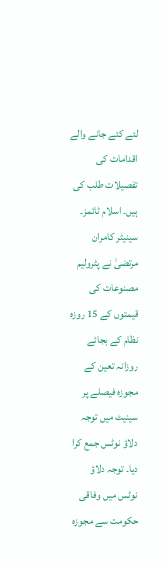لئے کئے جانے والے اقدامات کی تفصیلات طلب کی ہیں۔ اسلام ٹائمز۔ سینیٹر کامران مرتضیٰ نے پٹرولیم مصنوعات کی قیمتوں کے 15 روزہ نظام کے بجائے روزانہ تعین کے مجوزہ فیصلے پر سینیٹ میں توجہ دلاؤ نوٹس جمع کرا دیا۔ توجہ دلاؤ نوٹس میں وفاقی حکومت سے مجوزہ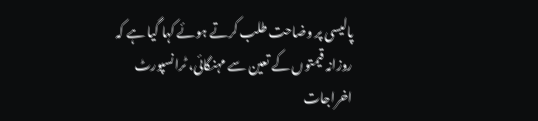پالیسی پر وضاحت طلب کرتے ہوئے کہا گیا ہے کہ روزانہ قیمتوں کے تعین سے مہنگائی، ٹرانسپورٹ اخراجات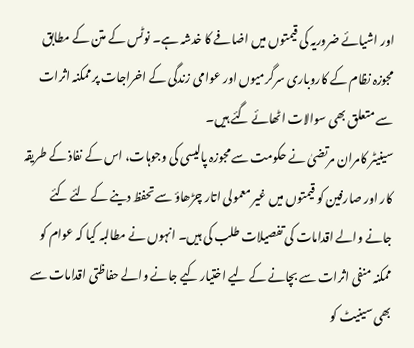اور اشیائے ضروریہ کی قیمتوں میں اضافے کا خدشہ ہے۔ نوٹس کے متن کے مطابق مجوزہ نظام کے کاروباری سرگرمیوں اور عوامی زندگی کے اخراجات پر ممکنہ اثرات سے متعلق بھی سوالات اٹھائے گئے ہیں۔
سینیٹر کامران مرتضیٰ نے حکومت سے مجوزہ پالیسی کی وجوہات، اس کے نفاذ کے طریقہ کار اور صارفین کو قیمتوں میں غیر معمولی اتار چڑھاؤ سے تحفظ دینے کے لئے کئے جانے والے اقدامات کی تفصیلات طلب کی ہیں۔ انہوں نے مطالبہ کیا کہ عوام کو ممکنہ منفی اثرات سے بچانے کے لیے اختیار کیے جانے والے حفاظتی اقدامات سے بھی سینیٹ کو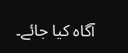آگاہ کیا جائے۔